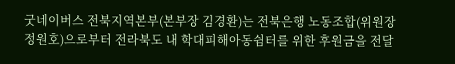굿네이버스 전북지역본부(본부장 김경환)는 전북은행 노동조합(위원장 정원호)으로부터 전라북도 내 학대피해아동쉼터를 위한 후원금을 전달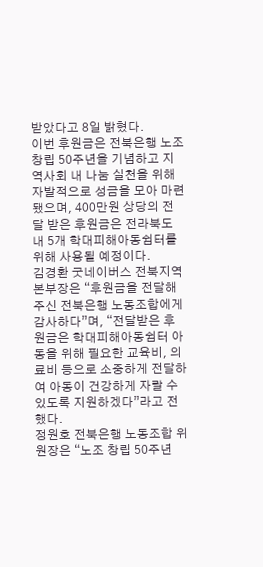받았다고 8일 밝혔다.
이번 후원금은 전북은행 노조 창립 50주년을 기념하고 지역사회 내 나눔 실천을 위해 자발적으로 성금을 모아 마련됐으며, 400만원 상당의 전달 받은 후원금은 전라북도 내 5개 학대피해아동쉼터를 위해 사용될 예정이다.
김경환 굿네이버스 전북지역본부장은 “후원금을 전달해 주신 전북은행 노동조합에게 감사하다”며, “전달받은 후원금은 학대피해아동쉼터 아동을 위해 필요한 교육비, 의료비 등으로 소중하게 전달하여 아동이 건강하게 자랄 수 있도록 지원하겠다”라고 전했다.
정원호 전북은행 노동조합 위원장은 “노조 창립 50주년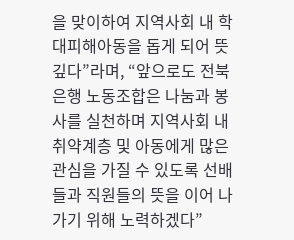을 맞이하여 지역사회 내 학대피해아동을 돕게 되어 뜻깊다”라며, “앞으로도 전북은행 노동조합은 나눔과 봉사를 실천하며 지역사회 내 취약계층 및 아동에게 많은 관심을 가질 수 있도록 선배들과 직원들의 뜻을 이어 나가기 위해 노력하겠다”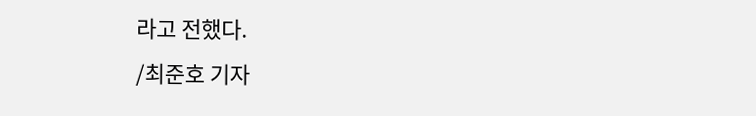라고 전했다.
/최준호 기자